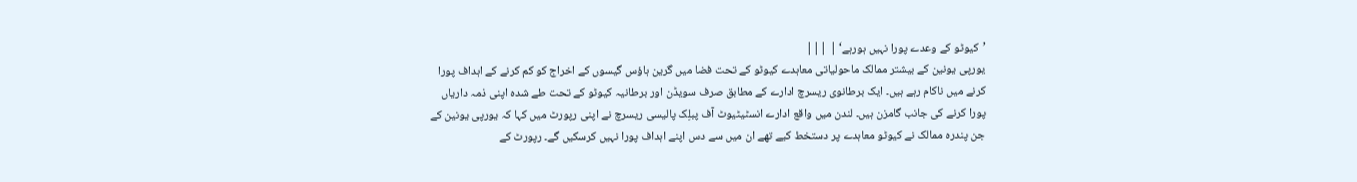’کیوٹو کے وعدے پورا نہیں ہورہے‘ | |||
یورپی یونین کے بیشتر ممالک ماحولیاتی معاہدے کیوٹو کے تحت فضا میں گرین ہاؤس گیسوں کے اخراج کو کم کرنے کے اہداف پورا کرنے میں ناکام رہے ہیں۔ ایک برطانوی ریسرچ ادارے کے مطابق صرف سویڈن اور برطانیہ کیوٹو کے تحت طے شدہ اپنی ذمہ داریاں پورا کرنے کی جانب گامزن ہیں۔ لندن میں واقع ادارے انسٹیٹیوٹ آف پبلِک پالیسی ریسرچ نے اپنی رپورٹ میں کہا کہ یورپی یونین کے جن پندرہ ممالک نے کیوٹو معاہدے پر دستخط کیے تھے ان میں سے دس اپنے اہداف پورا نہیں کرسکیں گے۔ رپورٹ کے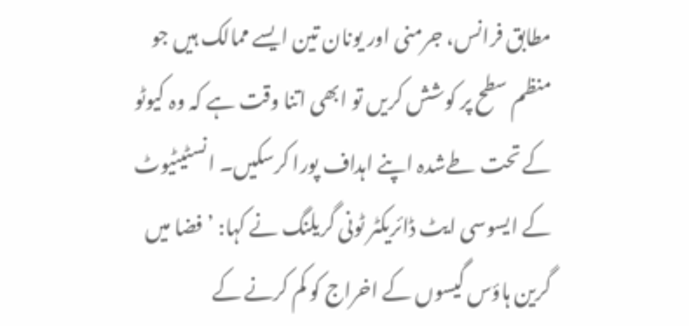مطابق فرانس، جرمنی اور یونان تین ایسے ممالک ہیں جو منظم سطح پر کوشش کریں تو ابھی اتنا وقت ہے کہ وہ کیوٹو کے تحت طےشدہ اپنے اہداف پورا کرسکیں۔ انسٹیٹیوٹ کے ایسوسی ایٹ ڈائریکٹر ٹونی گریلنگ نے کہا: ’فضا میں گرین ہاؤس گیسوں کے اخراج کو کم کرنے کے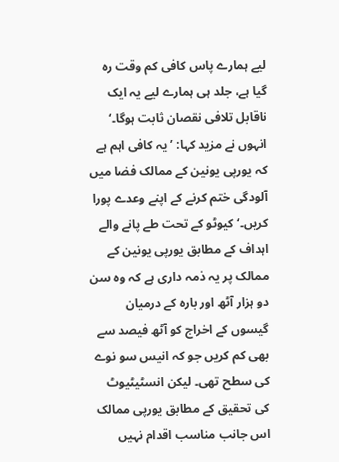لیے ہمارے پاس کافی کم وقت رہ گیا ہے، جلد ہی ہمارے لیے یہ ایک ناقابل تلافی نقصان ثابت ہوگا۔‘ انہوں نے مزید کہا: ’یہ کافی اہم ہے کہ یورپی یونین کے ممالک فضا میں آلودگی ختم کرنے کے اپنے وعدے پورا کریں۔‘ کیوٹو کے تحت طے پانے والے اہداف کے مطابق یورپی یونین کے ممالک پر یہ ذمہ داری ہے کہ وہ سن دو ہزار آٹھ اور بارہ کے درمیان گیسوں کے اخراج کو آٹھ فیصد سے بھی کم کریں جو کہ انیس سو نوے کی سطح تھی۔ لیکن انسٹیٹیوٹ کی تحقیق کے مطابق یورپی ممالک اس جانب مناسب اقدام نہیں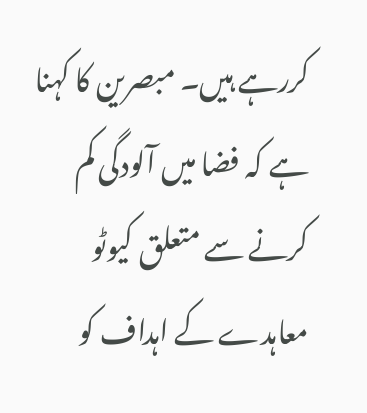کررہے ہیں۔ مبصرین کا کہنا ہے کہ فضا میں آلودگی کم کرنے سے متعلق کیوٹو معاہدے کے اہداف کو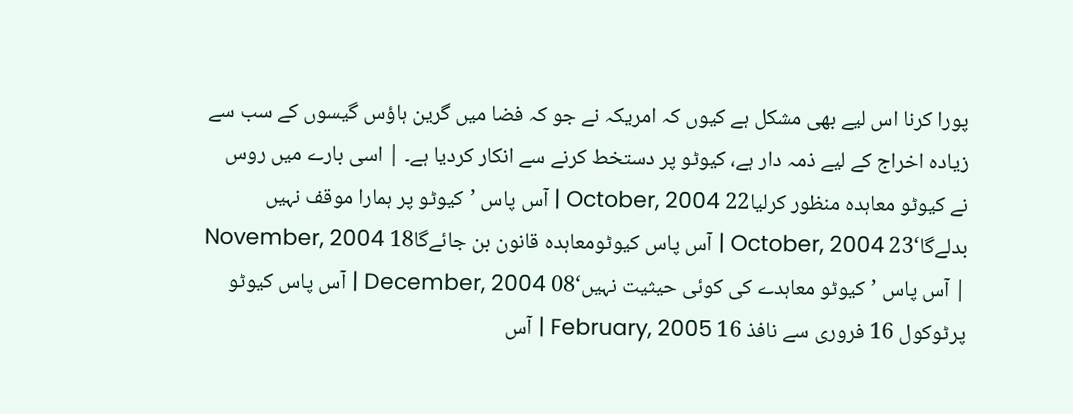پورا کرنا اس لیے بھی مشکل ہے کیوں کہ امریکہ نے جو کہ فضا میں گرین ہاؤس گیسوں کے سب سے زیادہ اخراج کے لیے ذمہ دار ہے، کیوٹو پر دستخط کرنے سے انکار کردیا ہے۔ | اسی بارے میں روس نے کیوٹو معاہدہ منظور کرلیا22 October, 2004 | آس پاس ’کیوٹو پر ہمارا موقف نہیں بدلےگا‘23 October, 2004 | آس پاس کیوٹومعاہدہ قانون بن جائےگا18 November, 2004 | آس پاس ’کیوٹو معاہدے کی کوئی حیثیت نہیں‘08 December, 2004 | آس پاس کیوٹو پرٹوکول 16 فروری سے نافذ 16 February, 2005 | آس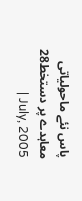پاس نئے ماحولیاتی معاہدے پر دستخط28 July, 2005 |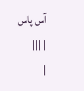آس پاس | |||
|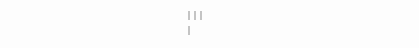|||
|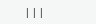|||